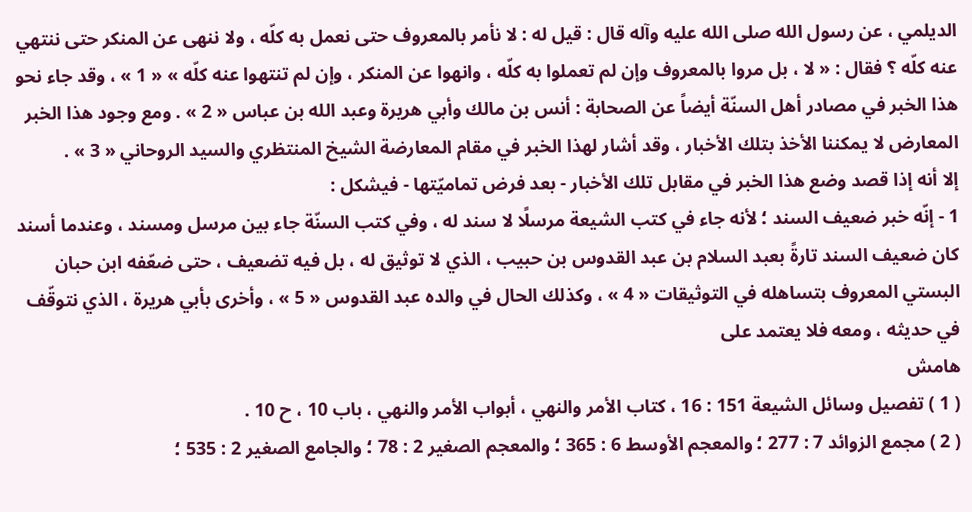الديلمي ، عن رسول الله صلى الله عليه وآله قال : قيل له : لا نأمر بالمعروف حتى نعمل به كلّه ، ولا ننهى عن المنكر حتى ننتهي عنه كلّه ؟ فقال : « لا ، بل مروا بالمعروف وإن لم تعملوا به كلّه ، وانهوا عن المنكر ، وإن لم تنتهوا عنه كلّه » « 1 » ، وقد جاء نحو هذا الخبر في مصادر أهل السنّة أيضاً عن الصحابة : أنس بن مالك وأبي هريرة وعبد الله بن عباس « 2 » . ومع وجود هذا الخبر المعارض لا يمكننا الأخذ بتلك الأخبار ، وقد أشار لهذا الخبر في مقام المعارضة الشيخ المنتظري والسيد الروحاني « 3 » .
إلا أنه إذا قصد وضع هذا الخبر في مقابل تلك الأخبار - بعد فرض تماميّتها - فيشكل :
1 - إنّه خبر ضعيف السند ؛ لأنه جاء في كتب الشيعة مرسلًا لا سند له ، وفي كتب السنّة جاء بين مرسل ومسند ، وعندما أسند كان ضعيف السند تارةً بعبد السلام بن عبد القدوس بن حبيب ، الذي لا توثيق له ، بل فيه تضعيف ، حتى ضعّفه ابن حبان البستي المعروف بتساهله في التوثيقات « 4 » ، وكذلك الحال في والده عبد القدوس « 5 » ، وأخرى بأبي هريرة ، الذي نتوقّف في حديثه ، ومعه فلا يعتمد على
هامش
( 1 ) تفصيل وسائل الشيعة 151 : 16 ، كتاب الأمر والنهي ، أبواب الأمر والنهي ، باب 10 ، ح 10 .
( 2 ) مجمع الزوائد 7 : 277 ؛ والمعجم الأوسط 6 : 365 ؛ والمعجم الصغير 2 : 78 ؛ والجامع الصغير 2 : 535 ؛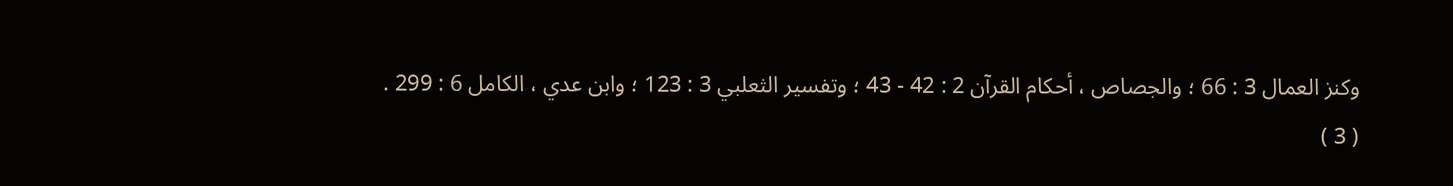وكنز العمال 3 : 66 ؛ والجصاص ، أحكام القرآن 2 : 42 - 43 ؛ وتفسير الثعلبي 3 : 123 ؛ وابن عدي ، الكامل 6 : 299 .
( 3 )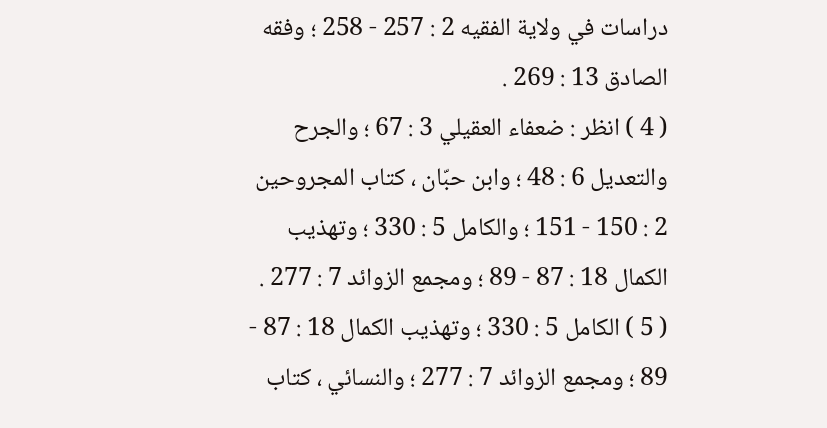دراسات في ولاية الفقيه 2 : 257 - 258 ؛ وفقه الصادق 13 : 269 .
( 4 ) انظر : ضعفاء العقيلي 3 : 67 ؛ والجرح والتعديل 6 : 48 ؛ وابن حبّان ، كتاب المجروحين 2 : 150 - 151 ؛ والكامل 5 : 330 ؛ وتهذيب الكمال 18 : 87 - 89 ؛ ومجمع الزوائد 7 : 277 .
( 5 ) الكامل 5 : 330 ؛ وتهذيب الكمال 18 : 87 - 89 ؛ ومجمع الزوائد 7 : 277 ؛ والنسائي ، كتاب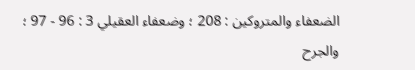الضعفاء والمتروكين : 208 ؛ وضعفاء العقيلي 3 : 96 - 97 ؛ والجرح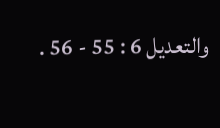والتعديل 6 : 55 - 56 .